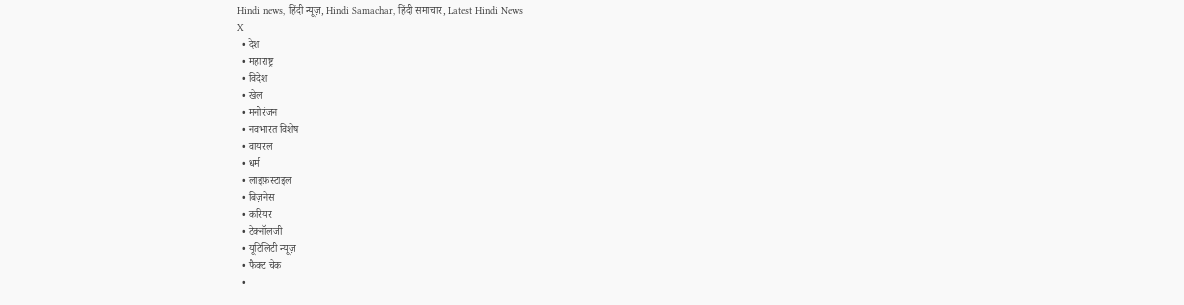Hindi news, हिंदी न्यूज़, Hindi Samachar, हिंदी समाचार, Latest Hindi News
X
  • देश
  • महाराष्ट्र
  • विदेश
  • खेल
  • मनोरंजन
  • नवभारत विशेष
  • वायरल
  • धर्म
  • लाइफ़स्टाइल
  • बिज़नेस
  • करियर
  • टेक्नॉलजी
  • यूटिलिटी न्यूज़
  • फैक्ट चेक
  •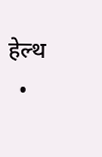हेल्थ
  •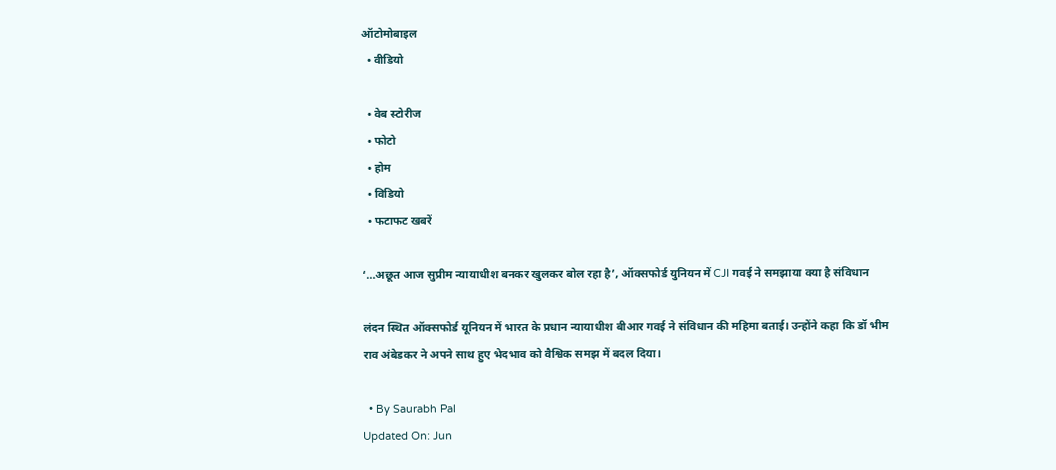ऑटोमोबाइल
  • वीडियो

  • वेब स्टोरीज
  • फोटो
  • होम
  • विडियो
  • फटाफट खबरें

‘…अछूत आज सुप्रीम न्यायाधीश बनकर खुलकर बोल रहा है’, ऑक्सफोर्ड युनियन में CJI गवई ने समझाया क्या है संविधान

लंदन स्थित ऑक्सफोर्ड यूनियन में भारत के प्रधान न्यायाधीश बीआर गवई ने संविधान की महिमा बताई। उन्होंने कहा कि डॉ भीम राव अंबेडकर ने अपने साथ हुए भेदभाव को वैश्विक समझ में बदल दिया।

  • By Saurabh Pal
Updated On: Jun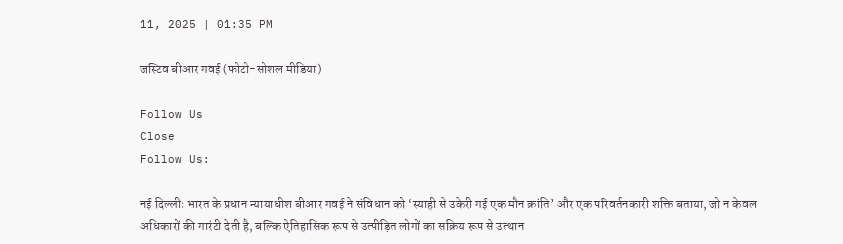11, 2025 | 01:35 PM

जस्टिव बीआर गवई (फोटो-सोशल मीडिया)

Follow Us
Close
Follow Us:

नई दिल्लीः भारत के प्रधान न्यायाधीश बीआर गवई ने संविधान को ‘स्याही से उकेरी गई एक मौन क्रांति’ और एक परिवर्तनकारी शक्ति बताया, जो न केवल अधिकारों की गारंटी देती है, बल्कि ऐतिहासिक रूप से उत्पीड़ित लोगों का सक्रिय रूप से उत्थान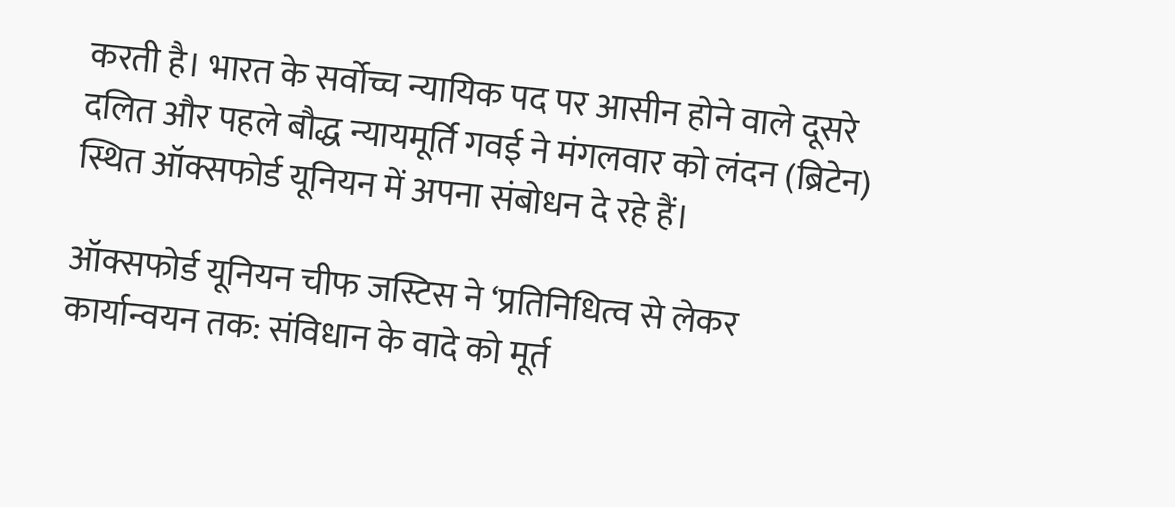करती है। भारत के सर्वोच्च न्यायिक पद पर आसीन होने वाले दूसरे दलित और पहले बौद्ध न्यायमूर्ति गवई ने मंगलवार को लंदन (ब्रिटेन) स्थित ऑक्सफोर्ड यूनियन में अपना संबोधन दे रहे हैं।

ऑक्सफोर्ड यूनियन चीफ जस्टिस ने ‘प्रतिनिधित्व से लेकर कार्यान्वयन तक: संविधान के वादे को मूर्त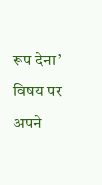रूप देना’ विषय पर अपने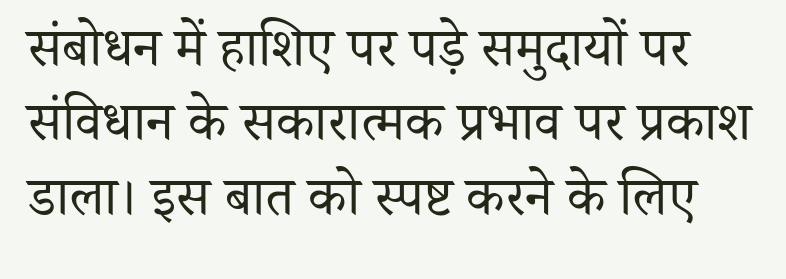संबोधन में हाशिए पर पड़े समुदायों पर संविधान के सकारात्मक प्रभाव पर प्रकाश डाला। इस बात को स्पष्ट करने के लिए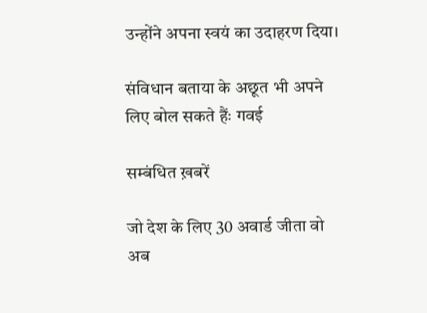उन्होंने अपना स्वयं का उदाहरण दिया।

संविधान बताया के अछूत भी अपने लिए बोल सकते हैंः गवई

सम्बंधित ख़बरें

जो देश के लिए 30 अवार्ड जीता वो अब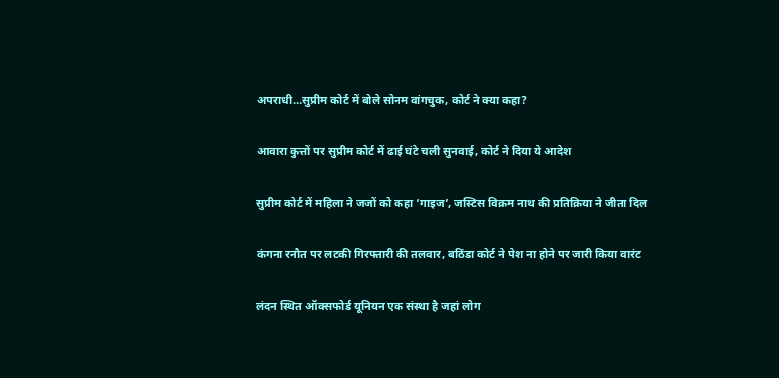अपराधी…सुप्रीम कोर्ट में बोले सोनम वांगचुक, कोर्ट ने क्या कहा?

आवारा कुत्तों पर सुप्रीम कोर्ट में ढाई घंटे चली सुनवाई, कोर्ट ने दिया ये आदेश

सुप्रीम कोर्ट में महिला ने जजों को कहा ‘गाइज’, जस्टिस विक्रम नाथ की प्रतिक्रिया ने जीता दिल

कंगना रनौत पर लटकी गिरफ्तारी की तलवार, बठिंडा कोर्ट ने पेश ना होने पर जारी किया वारंट

लंदन स्थित ऑक्सफोर्ड यूनियन एक संस्था है जहां लोग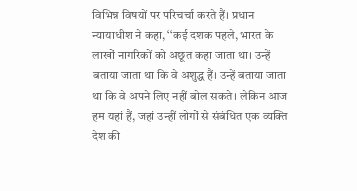विभिन्न विषयों पर परिचर्चा करते हैं। प्रधान न्यायाधीश ने कहा, ‘‘कई दशक पहले, भारत के लाखों नागरिकों को अछूत कहा जाता था। उन्हें बताया जाता था कि वे अशुद्ध हैं। उन्हें बताया जाता था कि वे अपने लिए नहीं बोल सकते। लेकिन आज हम यहां हैं, जहां उन्हीं लोगों से संबंधित एक व्यक्ति देश की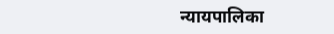न्यायपालिका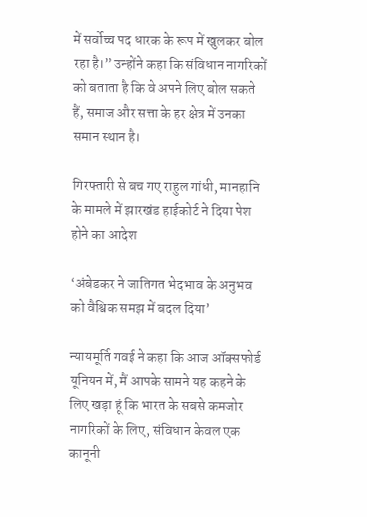में सर्वोच्च पद धारक के रूप में खुलकर बोल रहा है।” उन्होंने कहा कि संविधान नागरिकों को बताता है कि वे अपने लिए बोल सकते हैं, समाज और सत्ता के हर क्षेत्र में उनका समान स्थान है।

गिरफ्तारी से बच गए राहुल गांधी, मानहानि के मामले में झारखंड हाईकोर्ट ने दिया पेश होने का आदेश

‘अंबेडकर ने जातिगत भेदभाव के अनुभव को वैश्विक समझ में बदल दिया’

न्यायमूर्ति गवई ने कहा कि आज ऑक्सफोर्ड यूनियन में, मैं आपके सामने यह कहने के लिए खड़ा हूं कि भारत के सबसे कमजोर नागरिकों के लिए, संविधान केवल एक कानूनी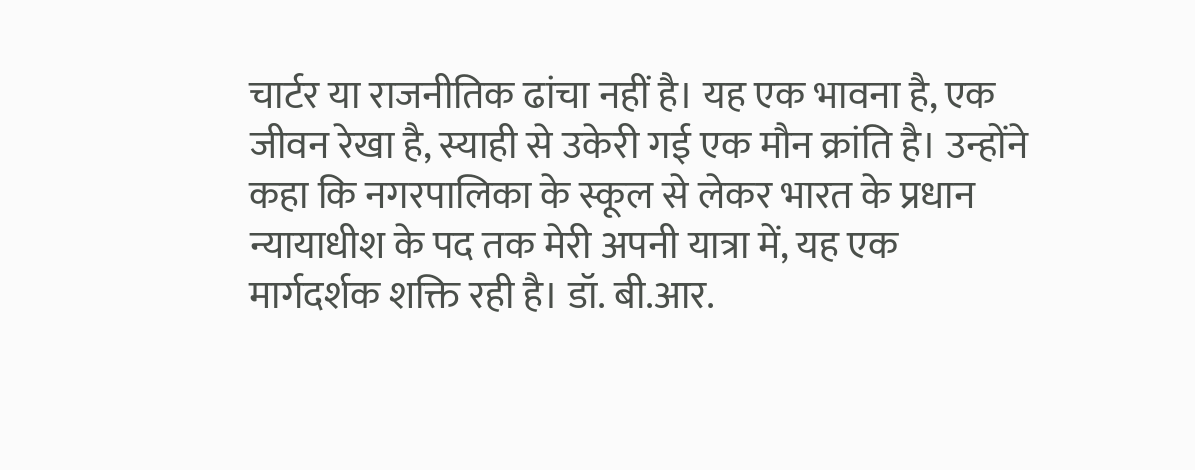चार्टर या राजनीतिक ढांचा नहीं है। यह एक भावना है, एक जीवन रेखा है, स्याही से उकेरी गई एक मौन क्रांति है। उन्होंने कहा कि नगरपालिका के स्कूल से लेकर भारत के प्रधान न्यायाधीश के पद तक मेरी अपनी यात्रा में, यह एक मार्गदर्शक शक्ति रही है। डॉ. बी.आर.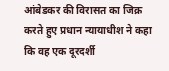आंबेडकर की विरासत का जिक्र करते हुए प्रधान न्यायाधीश ने कहा कि वह एक दूरदर्शी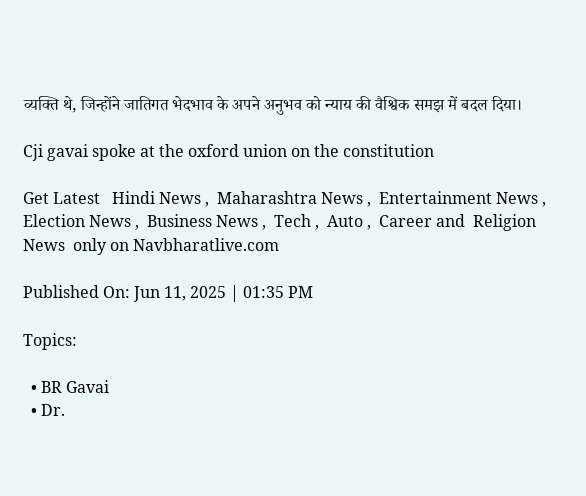व्यक्ति थे, जिन्होंने जातिगत भेदभाव के अपने अनुभव को न्याय की वैश्विक समझ में बदल दिया।

Cji gavai spoke at the oxford union on the constitution

Get Latest   Hindi News ,  Maharashtra News ,  Entertainment News ,  Election News ,  Business News ,  Tech ,  Auto ,  Career and  Religion News  only on Navbharatlive.com

Published On: Jun 11, 2025 | 01:35 PM

Topics:

  • BR Gavai
  • Dr.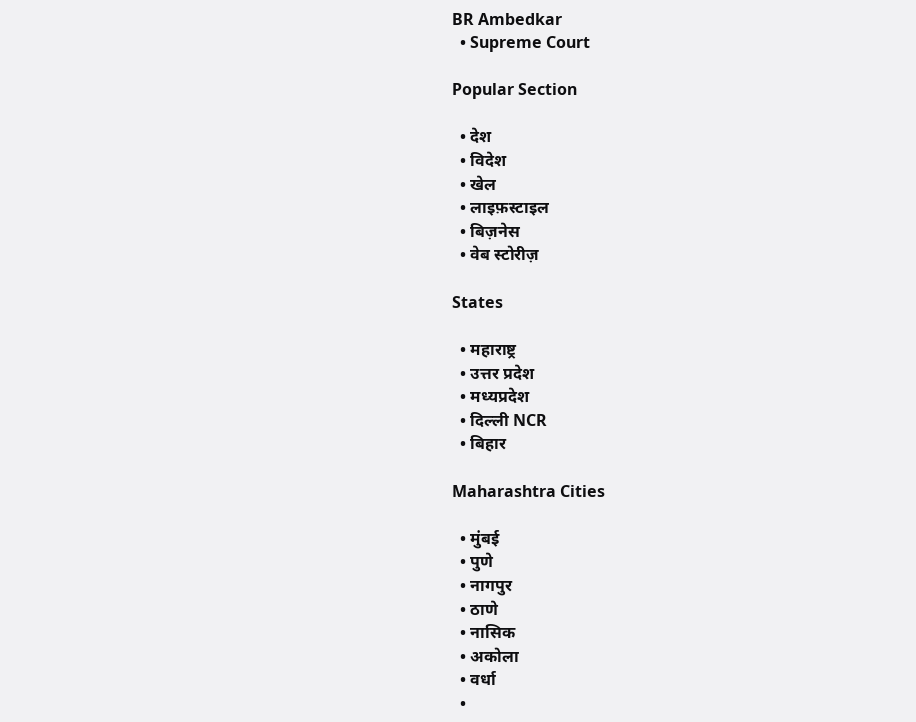BR Ambedkar
  • Supreme Court

Popular Section

  • देश
  • विदेश
  • खेल
  • लाइफ़स्टाइल
  • बिज़नेस
  • वेब स्टोरीज़

States

  • महाराष्ट्र
  • उत्तर प्रदेश
  • मध्यप्रदेश
  • दिल्ली NCR
  • बिहार

Maharashtra Cities

  • मुंबई
  • पुणे
  • नागपुर
  • ठाणे
  • नासिक
  • अकोला
  • वर्धा
  •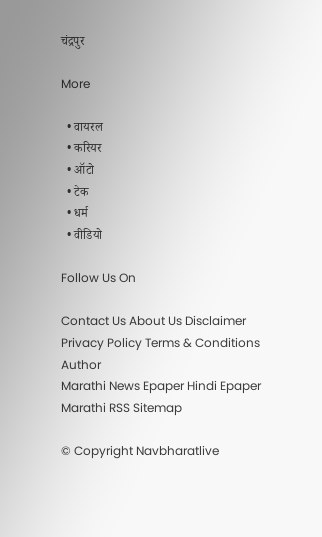चंद्रपुर

More

  • वायरल
  • करियर
  • ऑटो
  • टेक
  • धर्म
  • वीडियो

Follow Us On

Contact Us About Us Disclaimer Privacy Policy Terms & Conditions Author
Marathi News Epaper Hindi Epaper Marathi RSS Sitemap

© Copyright Navbharatlive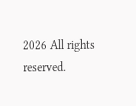2026 All rights reserved.